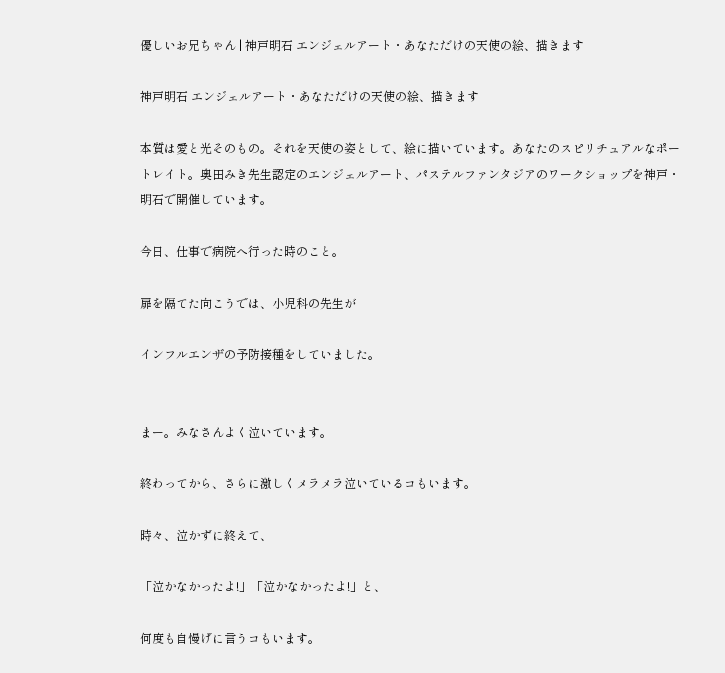優しいお兄ちゃん | 神戸明石 エンジェルアート・あなただけの天使の絵、描きます

神戸明石 エンジェルアート・あなただけの天使の絵、描きます

本質は愛と光そのもの。それを天使の姿として、絵に描いています。あなたのスピリチュアルなポートレイト。奥田みき先生認定のエンジェルアート、パステルファンタジアのワークショップを神戸・明石で開催しています。

今日、仕事で病院へ行った時のこと。

扉を隔てた向こうでは、小児科の先生が

インフルエンザの予防接種をしていました。


まー。みなさんよく泣いています。

終わってから、さらに激しくメラメラ泣いているコもいます。

時々、泣かずに終えて、

「泣かなかったよ!」「泣かなかったよ!」と、

何度も自慢げに言うコもいます。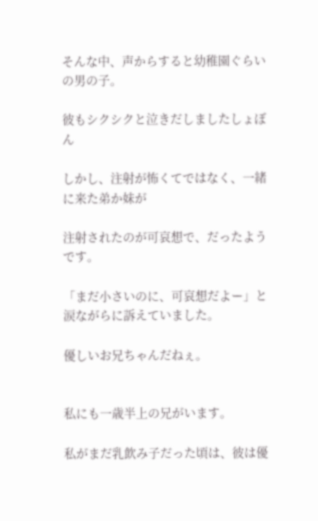そんな中、声からすると幼稚園ぐらいの男の子。

彼もシクシクと泣きだしましたしょぼん

しかし、注射が怖くてではなく、一緒に来た弟か妹が

注射されたのが可哀想で、だったようです。

「まだ小さいのに、可哀想だよー」と涙ながらに訴えていました。

優しいお兄ちゃんだねぇ。


私にも一歳半上の兄がいます。

私がまだ乳飲み子だった頃は、彼は優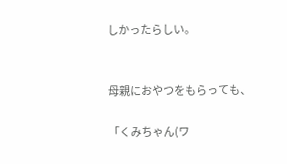しかったらしい。


母親におやつをもらっても、

「くみちゃん(ワ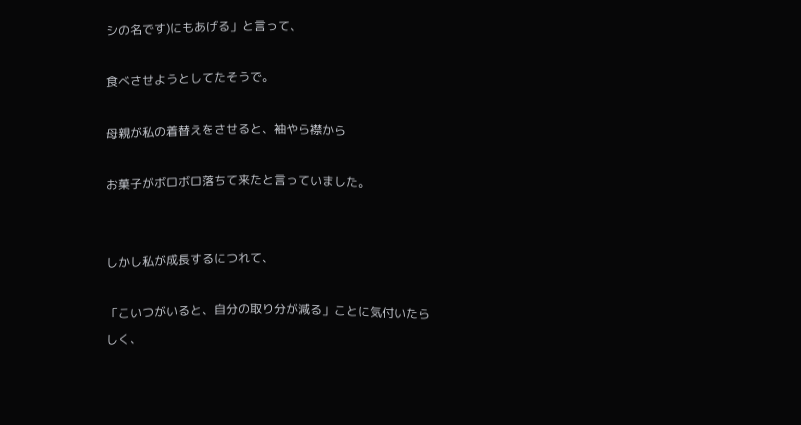シの名です)にもあげる」と言って、

食べさせようとしてたそうで。

母親が私の着替えをさせると、袖やら襟から

お菓子がボロボロ落ちて来たと言っていました。


しかし私が成長するにつれて、

「こいつがいると、自分の取り分が減る」ことに気付いたらしく、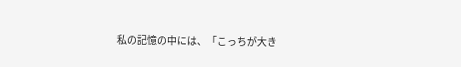私の記憶の中には、「こっちが大き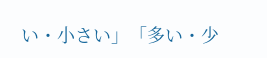い・小さい」「多い・少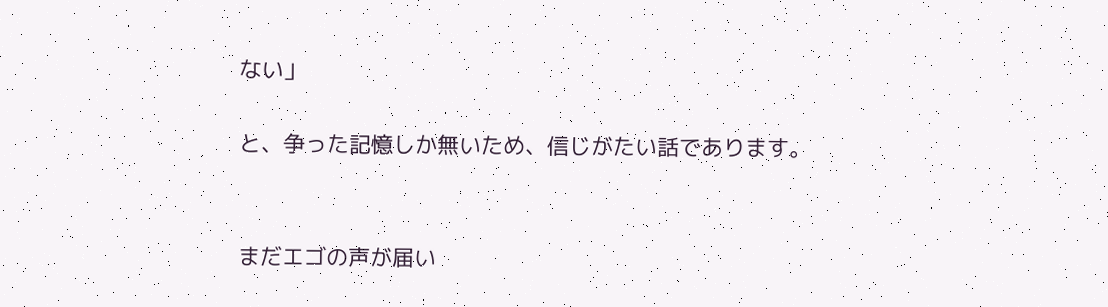ない」

と、争った記憶しか無いため、信じがたい話であります。


まだエゴの声が届い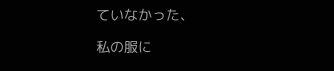ていなかった、

私の服に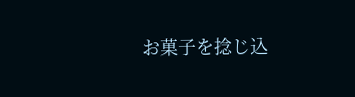お菓子を捻じ込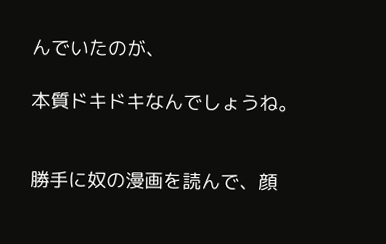んでいたのが、

本質ドキドキなんでしょうね。


勝手に奴の漫画を読んで、顔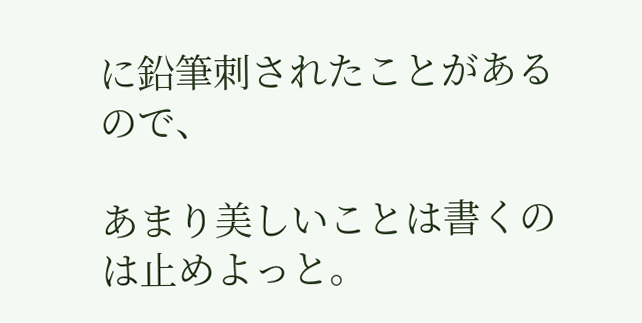に鉛筆刺されたことがあるので、

あまり美しいことは書くのは止めよっと。